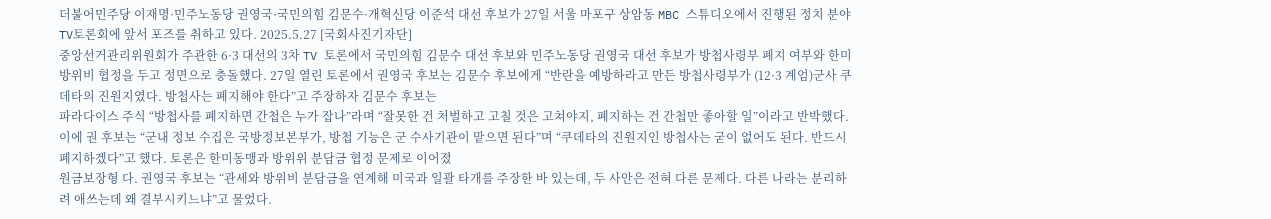더불어민주당 이재명·민주노동당 권영국·국민의힘 김문수·개혁신당 이준석 대선 후보가 27일 서울 마포구 상암동 MBC 스튜디오에서 진행된 정치 분야 TV토론회에 앞서 포즈를 취하고 있다. 2025.5.27 [국회사진기자단]
중앙선거관리위원회가 주관한 6·3 대선의 3차 TV 토론에서 국민의힘 김문수 대선 후보와 민주노동당 권영국 대선 후보가 방첩사령부 폐지 여부와 한미 방위비 협정을 두고 정면으로 충돌했다. 27일 열린 토론에서 권영국 후보는 김문수 후보에게 “반란을 예방하라고 만든 방첩사령부가 (12·3 계엄)군사 쿠데타의 진원지였다. 방첩사는 폐지해야 한다”고 주장하자 김문수 후보는
파라다이스 주식 “방첩사를 폐지하면 간첩은 누가 잡나”라며 “잘못한 건 처벌하고 고칠 것은 고쳐야지, 폐지하는 건 간첩만 좋아할 일”이라고 반박했다. 이에 권 후보는 “군내 정보 수집은 국방정보본부가, 방첩 기능은 군 수사기관이 맡으면 된다”며 “쿠데타의 진원지인 방첩사는 굳이 없어도 된다. 반드시 폐지하겠다”고 했다. 토론은 한미동맹과 방위위 분담금 협정 문제로 이어졌
원금보장형 다. 권영국 후보는 “관세와 방위비 분담금을 연계해 미국과 일괄 타개를 주장한 바 있는데, 두 사안은 전혀 다른 문제다. 다른 나라는 분리하려 애쓰는데 왜 결부시키느냐”고 물었다.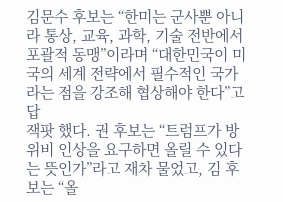김문수 후보는 “한미는 군사뿐 아니라 통상, 교육, 과학, 기술 전반에서 포괄적 동맹”이라며 “대한민국이 미국의 세계 전략에서 필수적인 국가라는 점을 강조해 협상해야 한다”고 답
잭팟 했다. 권 후보는 “트럼프가 방위비 인상을 요구하면 올릴 수 있다는 뜻인가”라고 재차 물었고, 김 후보는 “올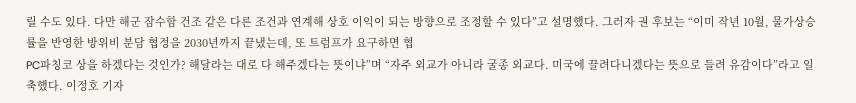릴 수도 있다. 다만 해군 잠수함 건조 같은 다른 조건과 연계해 상호 이익이 되는 방향으로 조정할 수 있다”고 설명했다. 그러자 권 후보는 “이미 작년 10월, 물가상승률을 반영한 방위비 분담 협정을 2030년까지 끝냈는데, 또 트럼프가 요구하면 협
PC파칭코 상을 하겠다는 것인가? 해달라는 대로 다 해주겠다는 뜻이냐”며 “자주 외교가 아니라 굴종 외교다. 미국에 끌려다니겠다는 뜻으로 들려 유감이다”라고 일축했다. 이정호 기자